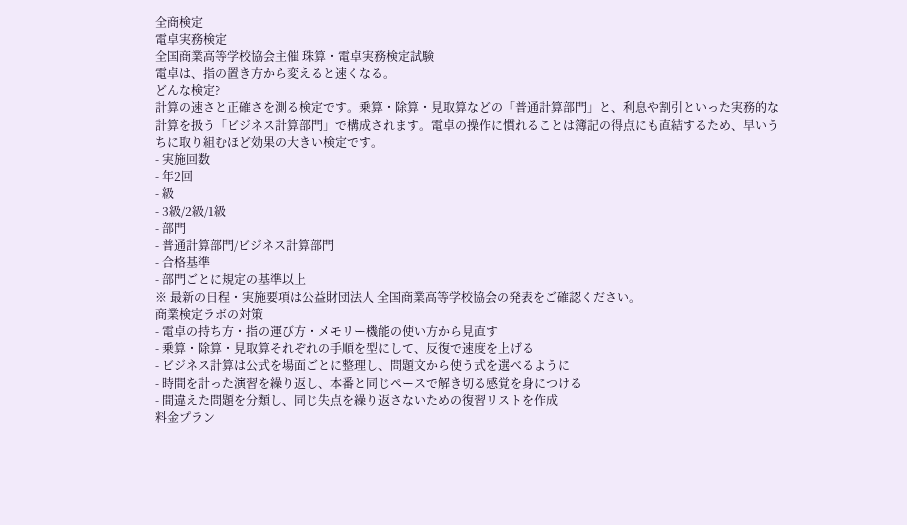全商検定
電卓実務検定
全国商業高等学校協会主催 珠算・電卓実務検定試験
電卓は、指の置き方から変えると速くなる。
どんな検定?
計算の速さと正確さを測る検定です。乗算・除算・見取算などの「普通計算部門」と、利息や割引といった実務的な計算を扱う「ビジネス計算部門」で構成されます。電卓の操作に慣れることは簿記の得点にも直結するため、早いうちに取り組むほど効果の大きい検定です。
- 実施回数
- 年2回
- 級
- 3級/2級/1級
- 部門
- 普通計算部門/ビジネス計算部門
- 合格基準
- 部門ごとに規定の基準以上
※ 最新の日程・実施要項は公益財団法人 全国商業高等学校協会の発表をご確認ください。
商業検定ラボの対策
- 電卓の持ち方・指の運び方・メモリー機能の使い方から見直す
- 乗算・除算・見取算それぞれの手順を型にして、反復で速度を上げる
- ビジネス計算は公式を場面ごとに整理し、問題文から使う式を選べるように
- 時間を計った演習を繰り返し、本番と同じペースで解き切る感覚を身につける
- 間違えた問題を分類し、同じ失点を繰り返さないための復習リストを作成
料金プラン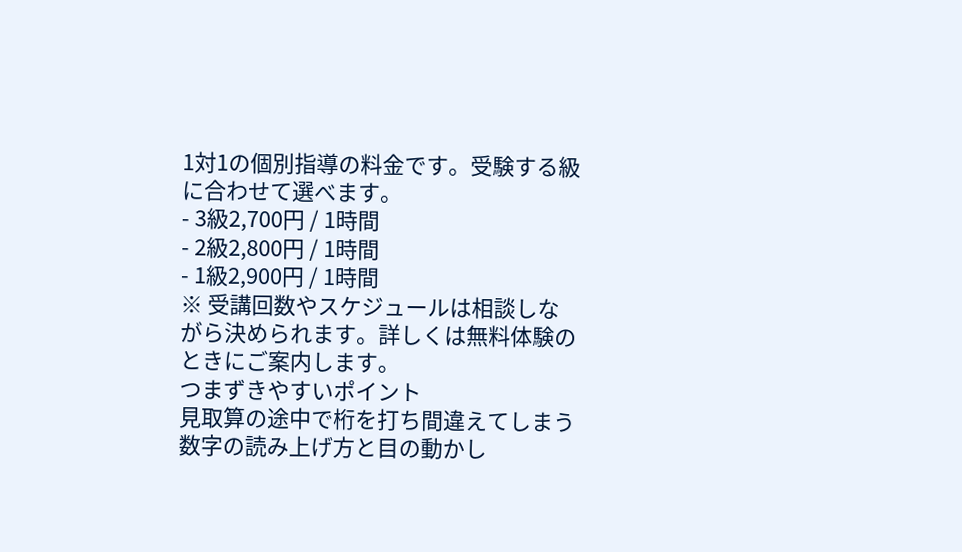1対1の個別指導の料金です。受験する級に合わせて選べます。
- 3級2,700円 / 1時間
- 2級2,800円 / 1時間
- 1級2,900円 / 1時間
※ 受講回数やスケジュールは相談しながら決められます。詳しくは無料体験のときにご案内します。
つまずきやすいポイント
見取算の途中で桁を打ち間違えてしまう
数字の読み上げ方と目の動かし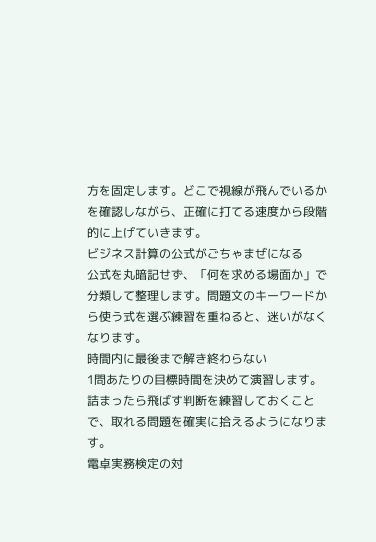方を固定します。どこで視線が飛んでいるかを確認しながら、正確に打てる速度から段階的に上げていきます。
ビジネス計算の公式がごちゃまぜになる
公式を丸暗記せず、「何を求める場面か」で分類して整理します。問題文のキーワードから使う式を選ぶ練習を重ねると、迷いがなくなります。
時間内に最後まで解き終わらない
1問あたりの目標時間を決めて演習します。詰まったら飛ばす判断を練習しておくことで、取れる問題を確実に拾えるようになります。
電卓実務検定の対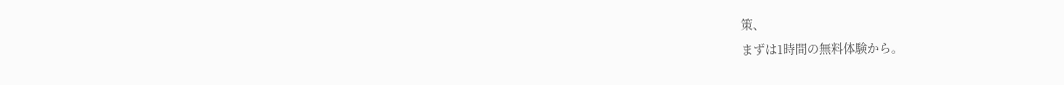策、
まずは1時間の無料体験から。